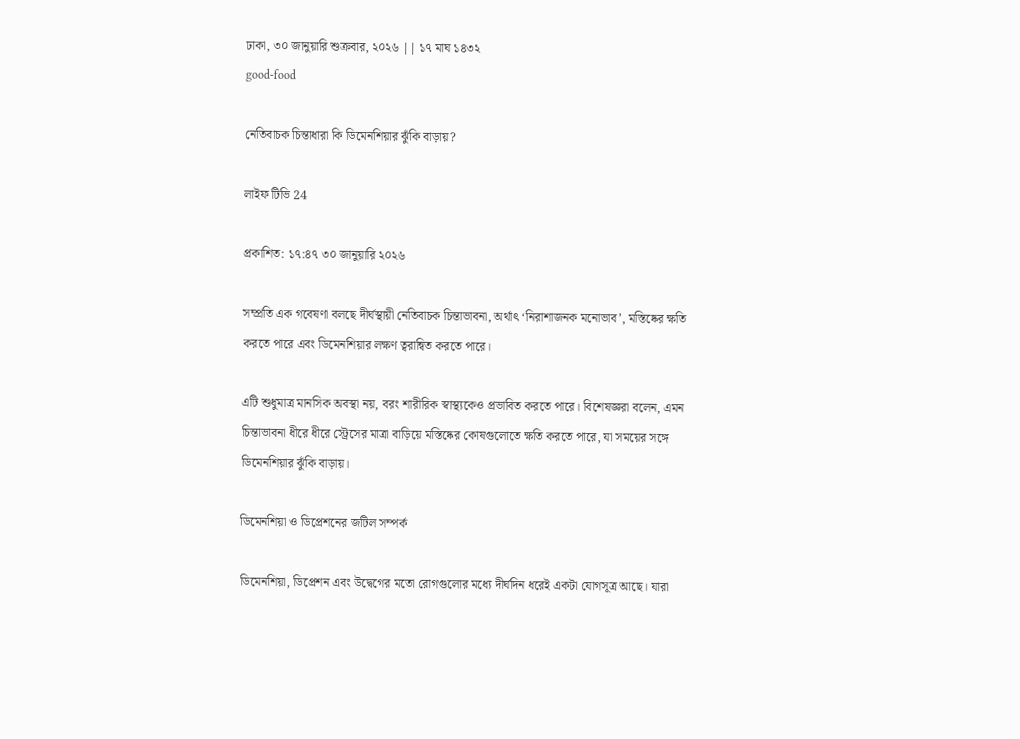ঢাকা, ৩০ জানুয়ারি শুক্রবার, ২০২৬ || ১৭ মাঘ ১৪৩২
good-food

নেতিবাচক চিন্তাধারা কি ডিমেনশিয়ার ঝুঁকি বাড়ায়?

লাইফ টিভি 24

প্রকাশিত: ১৭:৪৭ ৩০ জানুয়ারি ২০২৬

সম্প্রতি এক গবেষণা বলছে দীর্ঘস্থায়ী নেতিবাচক চিন্তাভাবনা, অর্থাৎ ‘নিরাশাজনক মনোভাব’, মস্তিষ্কের ক্ষতি করতে পারে এবং ডিমেনশিয়ার লক্ষণ ত্বরান্বিত করতে পারে।

এটি শুধুমাত্র মানসিক অবস্থা নয়, বরং শারীরিক স্বাস্থ্যকেও প্রভাবিত করতে পারে। বিশেষজ্ঞরা বলেন, এমন চিন্তাভাবনা ধীরে ধীরে স্ট্রেসের মাত্রা বাড়িয়ে মস্তিষ্কের কোষগুলোতে ক্ষতি করতে পারে, যা সময়ের সঙ্গে ডিমেনশিয়ার ঝুঁকি বাড়ায়।

ডিমেনশিয়া ও ডিপ্রেশনের জটিল সম্পর্ক

ডিমেনশিয়া, ডিপ্রেশন এবং উদ্বেগের মতো রোগগুলোর মধ্যে দীর্ঘদিন ধরেই একটা যোগসূত্র আছে। যারা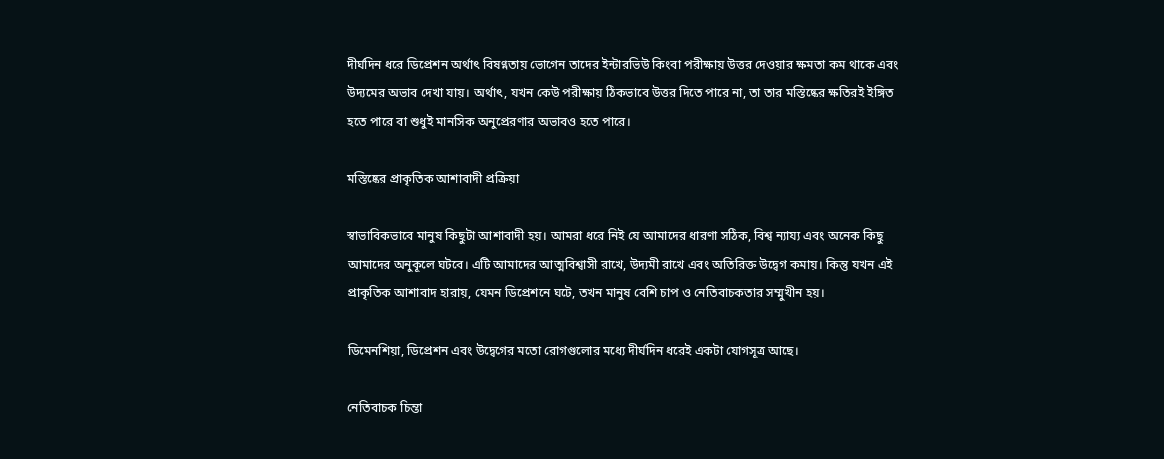দীর্ঘদিন ধরে ডিপ্রেশন অর্থাৎ বিষণ্নতায় ভোগেন তাদের ইন্টারভিউ কিংবা পরীক্ষায় উত্তর দেওয়ার ক্ষমতা কম থাকে এবং উদ্যমের অভাব দেখা যায়। অর্থাৎ, যখন কেউ পরীক্ষায় ঠিকভাবে উত্তর দিতে পারে না, তা তার মস্তিষ্কের ক্ষতিরই ইঙ্গিত হতে পারে বা শুধুই মানসিক অনুপ্রেরণার অভাবও হতে পারে।

মস্তিষ্কের প্রাকৃতিক আশাবাদী প্রক্রিয়া

স্বাভাবিকভাবে মানুষ কিছুটা আশাবাদী হয়। আমরা ধরে নিই যে আমাদের ধারণা সঠিক, বিশ্ব ন্যায্য এবং অনেক কিছু আমাদের অনুকূলে ঘটবে। এটি আমাদের আত্মবিশ্বাসী রাখে, উদ্যমী রাখে এবং অতিরিক্ত উদ্বেগ কমায়। কিন্তু যখন এই প্রাকৃতিক আশাবাদ হারায়, যেমন ডিপ্রেশনে ঘটে, তখন মানুষ বেশি চাপ ও নেতিবাচকতার সম্মুখীন হয়।

ডিমেনশিয়া, ডিপ্রেশন এবং উদ্বেগের মতো রোগগুলোর মধ্যে দীর্ঘদিন ধরেই একটা যোগসূত্র আছে।

নেতিবাচক চিন্তা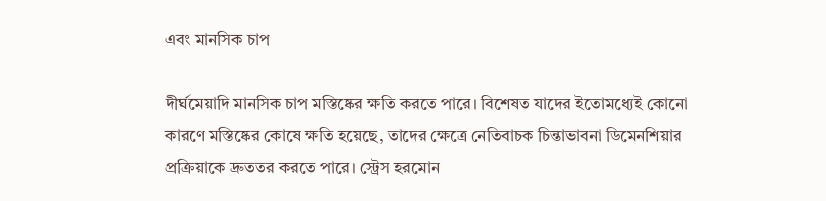এবং মানসিক চাপ

দীর্ঘমেয়াদি মানসিক চাপ মস্তিষ্কের ক্ষতি করতে পারে। বিশেষত যাদের ইতোমধ্যেই কোনো কারণে মস্তিষ্কের কোষে ক্ষতি হয়েছে, তাদের ক্ষেত্রে নেতিবাচক চিন্তাভাবনা ডিমেনশিয়ার প্রক্রিয়াকে দ্রুততর করতে পারে। স্ট্রেস হরমোন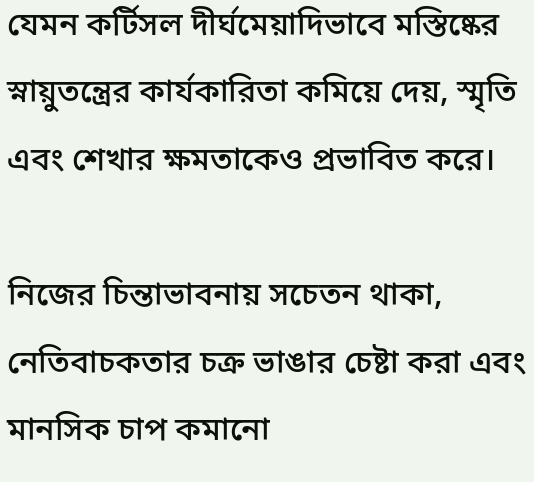যেমন কর্টিসল দীর্ঘমেয়াদিভাবে মস্তিষ্কের স্নায়ুতন্ত্রের কার্যকারিতা কমিয়ে দেয়, স্মৃতি এবং শেখার ক্ষমতাকেও প্রভাবিত করে।

নিজের চিন্তাভাবনায় সচেতন থাকা, নেতিবাচকতার চক্র ভাঙার চেষ্টা করা এবং মানসিক চাপ কমানো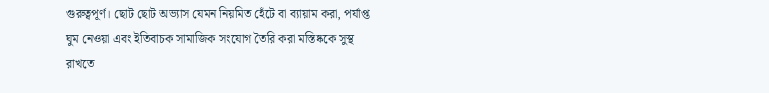গুরুত্বপূর্ণ। ছোট ছোট অভ্যাস যেমন নিয়মিত হেঁটে বা ব্যায়াম করা, পর্যাপ্ত ঘুম নেওয়া এবং ইতিবাচক সামাজিক সংযোগ তৈরি করা মস্তিষ্ককে সুস্থ রাখতে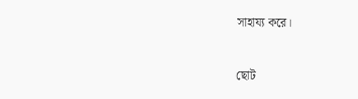সাহায্য করে।

ছোট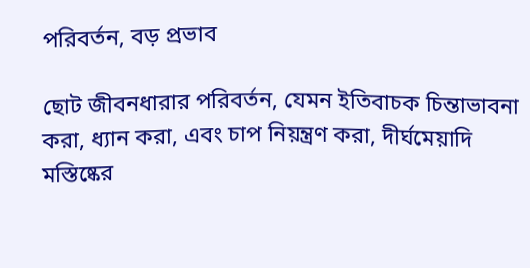পরিবর্তন, বড় প্রভাব

ছোট জীবনধারার পরিবর্তন, যেমন ইতিবাচক চিন্তাভাবনা করা, ধ্যান করা, এবং চাপ নিয়ন্ত্রণ করা, দীর্ঘমেয়াদি মস্তিষ্কের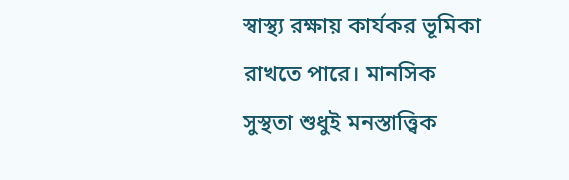স্বাস্থ্য রক্ষায় কার্যকর ভূমিকা রাখতে পারে। মানসিক সুস্থতা শুধুই মনস্তাত্ত্বিক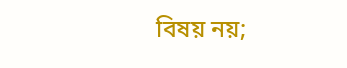বিষয় নয়;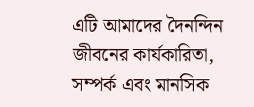এটি আমাদের দৈনন্দিন জীবনের কার্যকারিতা, সম্পর্ক এবং মানসিক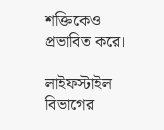শক্তিকেও প্রভাবিত করে।

লাইফস্টাইল বিভাগের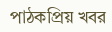পাঠকপ্রিয় খবর